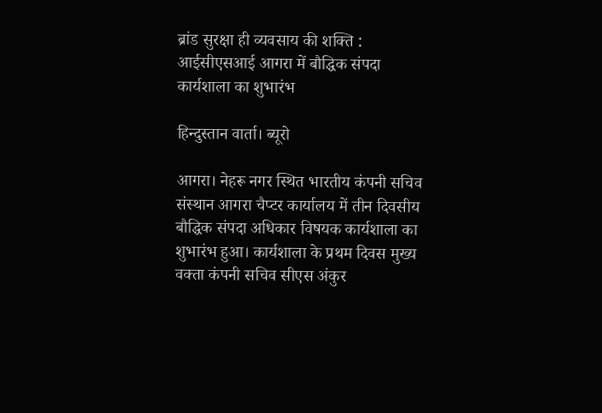ब्रांड सुरक्षा ही व्यवसाय की शक्ति : आईसीएसआई आगरा में बौद्धिक संपदा कार्यशाला का शुभारंभ

हिन्दुस्तान वार्ता। ब्यूरो

आगरा। नेहरू नगर स्थित भारतीय कंपनी सचिव संस्थान आगरा चैप्टर कार्यालय में तीन दिवसीय बौद्धिक संपदा अधिकार विषयक कार्यशाला का शुभारंभ हुआ। कार्यशाला के प्रथम दिवस मुख्य वक्ता कंपनी सचिव सीएस अंकुर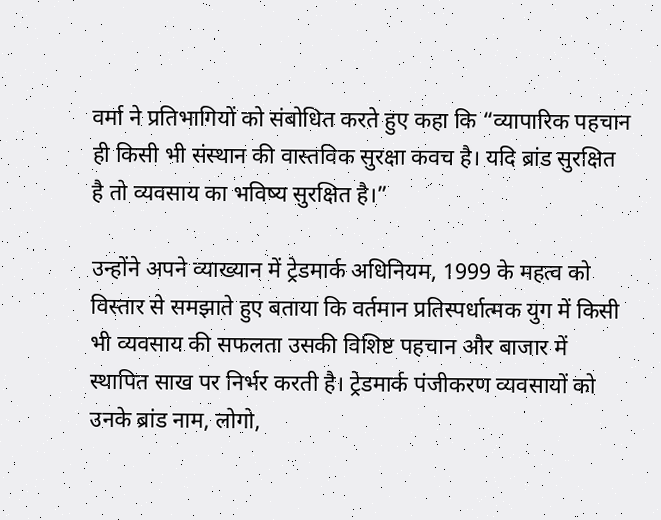वर्मा ने प्रतिभागियों को संबोधित करते हुए कहा कि “व्यापारिक पहचान ही किसी भी संस्थान की वास्तविक सुरक्षा कवच है। यदि ब्रांड सुरक्षित है तो व्यवसाय का भविष्य सुरक्षित है।”

उन्होंने अपने व्याख्यान में ट्रेडमार्क अधिनियम, 1999 के महत्व को विस्तार से समझाते हुए बताया कि वर्तमान प्रतिस्पर्धात्मक युग में किसी भी व्यवसाय की सफलता उसकी विशिष्ट पहचान और बाजार में स्थापित साख पर निर्भर करती है। ट्रेडमार्क पंजीकरण व्यवसायों को उनके ब्रांड नाम, लोगो,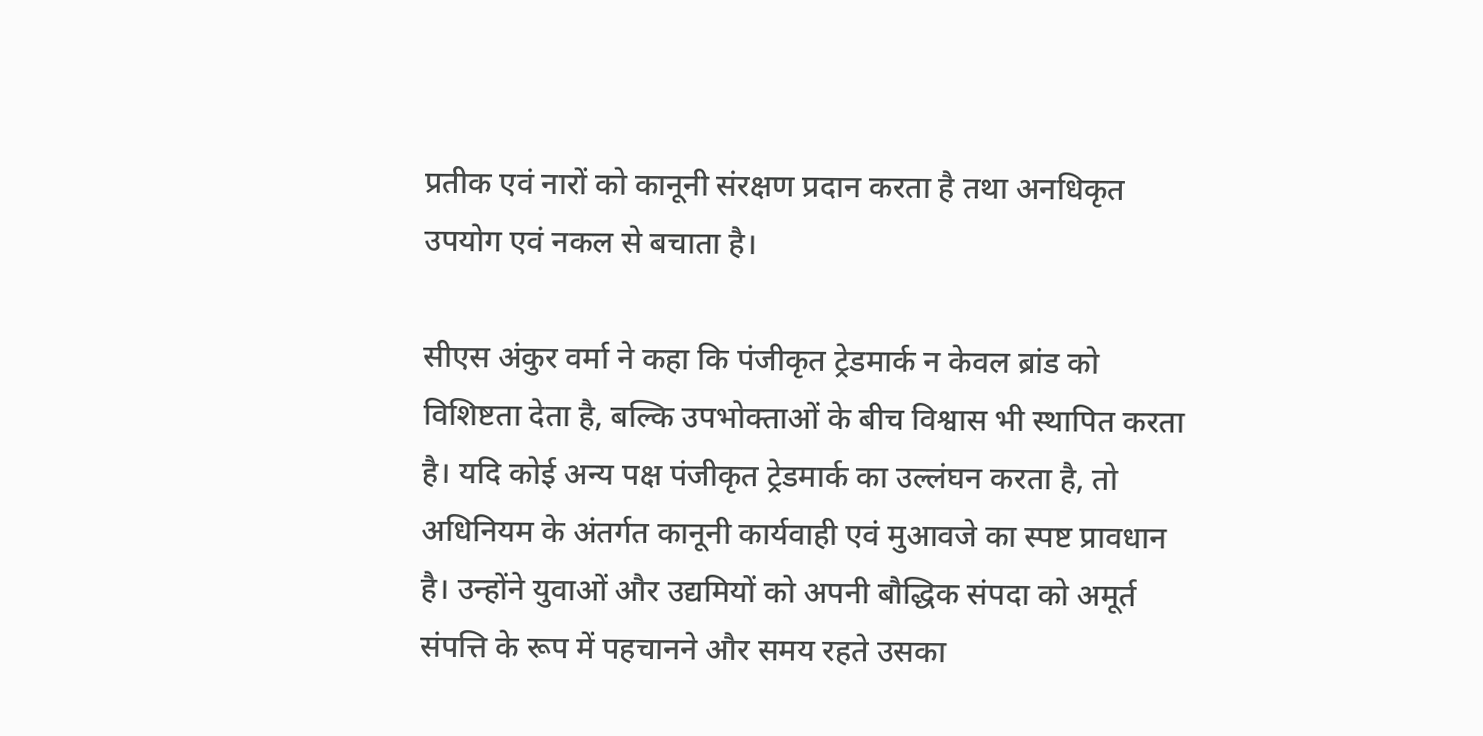प्रतीक एवं नारों को कानूनी संरक्षण प्रदान करता है तथा अनधिकृत उपयोग एवं नकल से बचाता है।

सीएस अंकुर वर्मा ने कहा कि पंजीकृत ट्रेडमार्क न केवल ब्रांड को विशिष्टता देता है, बल्कि उपभोक्ताओं के बीच विश्वास भी स्थापित करता है। यदि कोई अन्य पक्ष पंजीकृत ट्रेडमार्क का उल्लंघन करता है, तो अधिनियम के अंतर्गत कानूनी कार्यवाही एवं मुआवजे का स्पष्ट प्रावधान है। उन्होंने युवाओं और उद्यमियों को अपनी बौद्धिक संपदा को अमूर्त संपत्ति के रूप में पहचानने और समय रहते उसका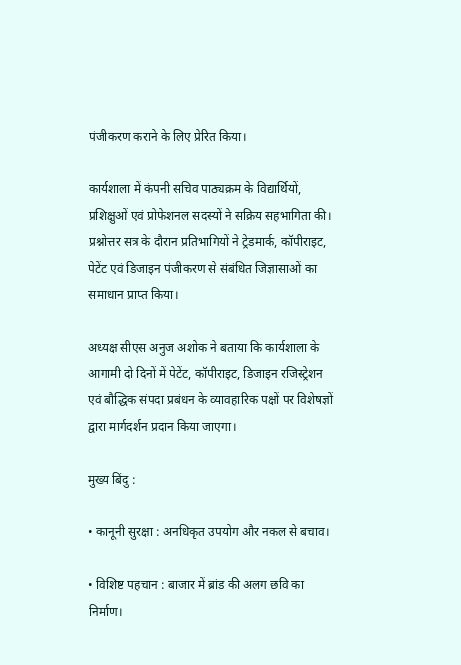पंजीकरण कराने के लिए प्रेरित किया।

कार्यशाला में कंपनी सचिव पाठ्यक्रम के विद्यार्थियों, प्रशिक्षुओं एवं प्रोफेशनल सदस्यों ने सक्रिय सहभागिता की। प्रश्नोत्तर सत्र के दौरान प्रतिभागियों ने ट्रेडमार्क, कॉपीराइट, पेटेंट एवं डिजाइन पंजीकरण से संबंधित जिज्ञासाओं का समाधान प्राप्त किया।

अध्यक्ष सीएस अनुज अशोक ने बताया कि कार्यशाला के आगामी दो दिनों में पेटेंट, कॉपीराइट, डिजाइन रजिस्ट्रेशन एवं बौद्धिक संपदा प्रबंधन के व्यावहारिक पक्षों पर विशेषज्ञों द्वारा मार्गदर्शन प्रदान किया जाएगा।

मुख्य बिंदु :

• कानूनी सुरक्षा : अनधिकृत उपयोग और नकल से बचाव।

• विशिष्ट पहचान : बाजार में ब्रांड की अलग छवि का निर्माण।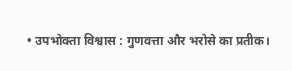• उपभोक्ता विश्वास : गुणवत्ता और भरोसे का प्रतीक।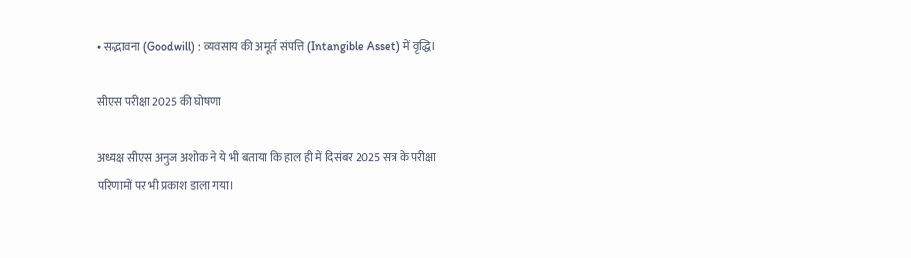• सद्भावना (Goodwill) : व्यवसाय की अमूर्त संपत्ति (Intangible Asset) में वृद्धि।

सीएस परीक्षा 2025 की घोषणा

अध्यक्ष सीएस अनुज अशोक ने ये भी बताया कि हाल ही में दिसंबर 2025 सत्र के परीक्षा परिणामों पर भी प्रकाश डाला गया।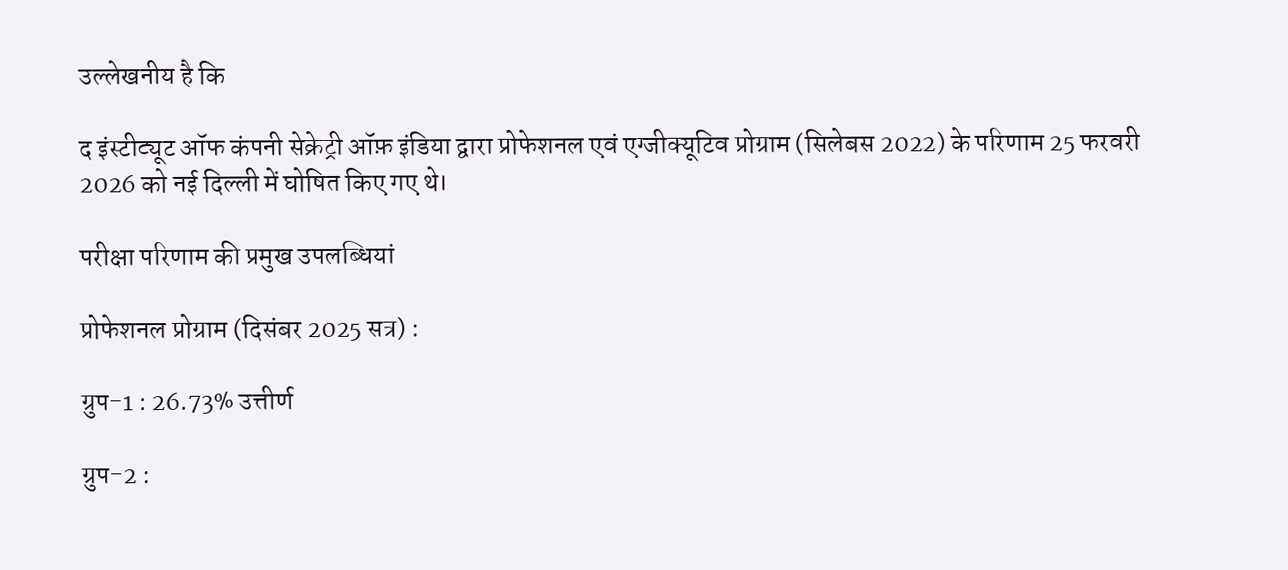उल्लेखनीय है कि

द इंस्टीट्यूट ऑफ कंपनी सेक्रेट्री ऑफ़ इंडिया द्वारा प्रोफेशनल एवं एग्जीक्यूटिव प्रोग्राम (सिलेबस 2022) के परिणाम 25 फरवरी 2026 को नई दिल्ली में घोषित किए गए थे।

परीक्षा परिणाम की प्रमुख उपलब्धियां

प्रोफेशनल प्रोग्राम (दिसंबर 2025 सत्र) :

ग्रुप-1 : 26.73% उत्तीर्ण

ग्रुप-2 :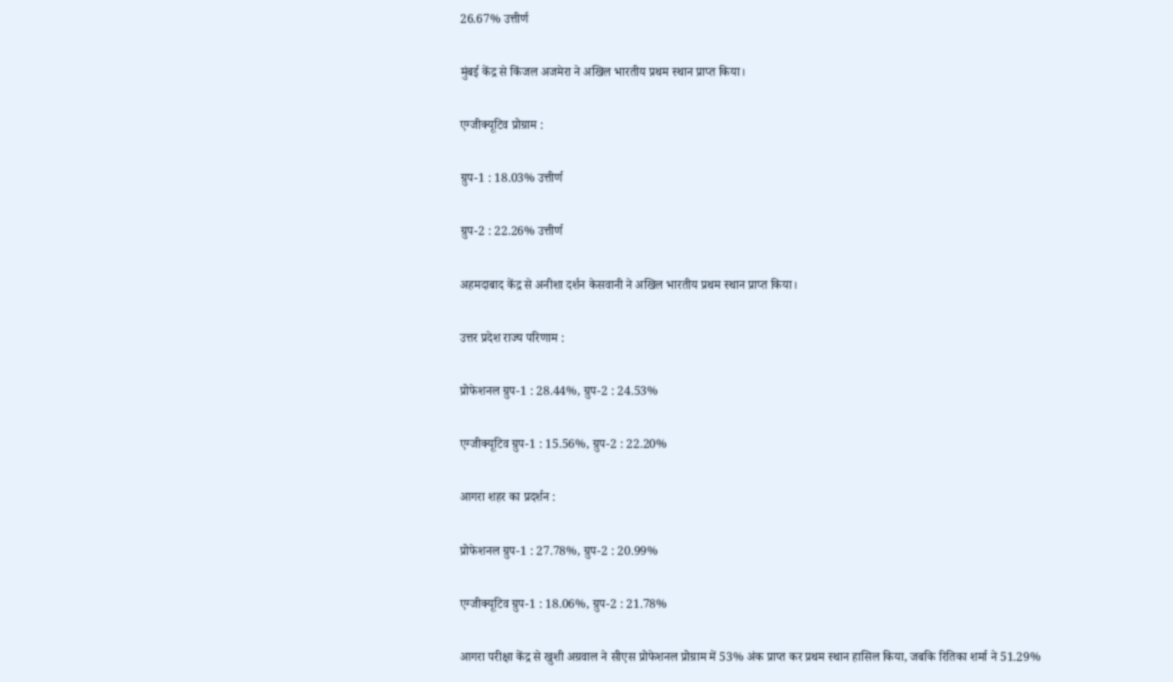26.67% उत्तीर्ण

मुंबई केंद्र से किंजल अजमेरा ने अखिल भारतीय प्रथम स्थान प्राप्त किया।

एग्जीक्यूटिव प्रोग्राम :

ग्रुप-1 : 18.03% उत्तीर्ण

ग्रुप-2 : 22.26% उत्तीर्ण

अहमदाबाद केंद्र से अनीशा दर्शन केसवानी ने अखिल भारतीय प्रथम स्थान प्राप्त किया।

उत्तर प्रदेश राज्य परिणाम :

प्रोफेशनल ग्रुप-1 : 28.44%, ग्रुप-2 : 24.53%

एग्जीक्यूटिव ग्रुप-1 : 15.56%, ग्रुप-2 : 22.20%

आगरा शहर का प्रदर्शन :

प्रोफेशनल ग्रुप-1 : 27.78%, ग्रुप-2 : 20.99%

एग्जीक्यूटिव ग्रुप-1 : 18.06%, ग्रुप-2 : 21.78%

आगरा परीक्षा केंद्र से खुशी अग्रवाल ने सीएस प्रोफेशनल प्रोग्राम में 53% अंक प्राप्त कर प्रथम स्थान हासिल किया, जबकि रितिका शर्मा ने 51.29%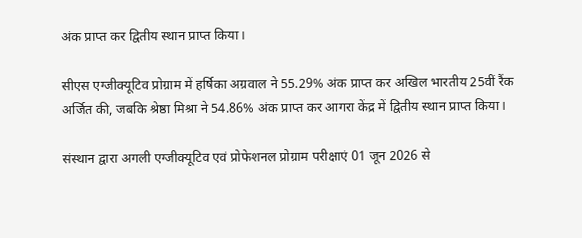अंक प्राप्त कर द्वितीय स्थान प्राप्त किया।

सीएस एग्जीक्यूटिव प्रोग्राम में हर्षिका अग्रवाल ने 55.29% अंक प्राप्त कर अखिल भारतीय 25वीं रैंक अर्जित की, जबकि श्रेष्ठा मिश्रा ने 54.86% अंक प्राप्त कर आगरा केंद्र में द्वितीय स्थान प्राप्त किया।

संस्थान द्वारा अगली एग्जीक्यूटिव एवं प्रोफेशनल प्रोग्राम परीक्षाएं 01 जून 2026 से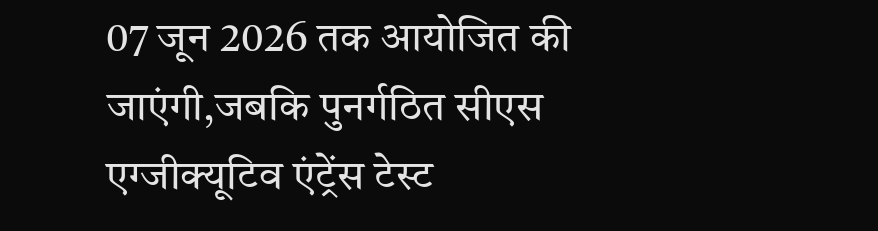07 जून 2026 तक आयोजित की जाएंगी,जबकि पुनर्गठित सीएस एग्जीक्यूटिव एंट्रेंस टेस्ट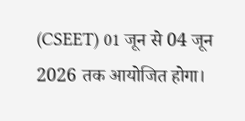(CSEET) 01 जून से 04 जून 2026 तक आयोजित होगा।